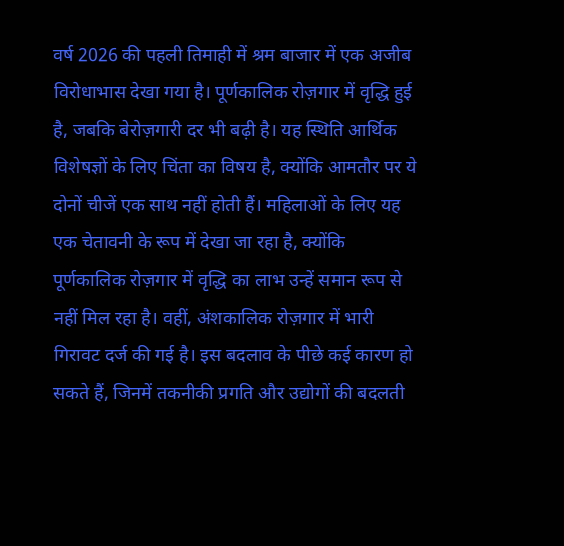वर्ष 2026 की पहली तिमाही में श्रम बाजार में एक अजीब विरोधाभास देखा गया है। पूर्णकालिक रोज़गार में वृद्धि हुई है, जबकि बेरोज़गारी दर भी बढ़ी है। यह स्थिति आर्थिक विशेषज्ञों के लिए चिंता का विषय है, क्योंकि आमतौर पर ये दोनों चीजें एक साथ नहीं होती हैं। महिलाओं के लिए यह एक चेतावनी के रूप में देखा जा रहा है, क्योंकि पूर्णकालिक रोज़गार में वृद्धि का लाभ उन्हें समान रूप से नहीं मिल रहा है। वहीं, अंशकालिक रोज़गार में भारी गिरावट दर्ज की गई है। इस बदलाव के पीछे कई कारण हो सकते हैं, जिनमें तकनीकी प्रगति और उद्योगों की बदलती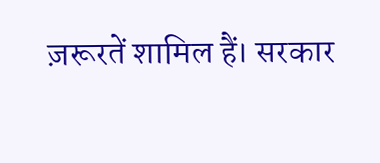ज़रूरतें शामिल हैं। सरकार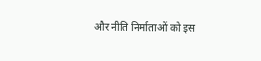और नीति निर्माताओं को इस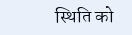स्थिति को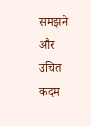समझने और उचित कदम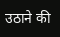उठाने की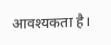आवश्यकता है।